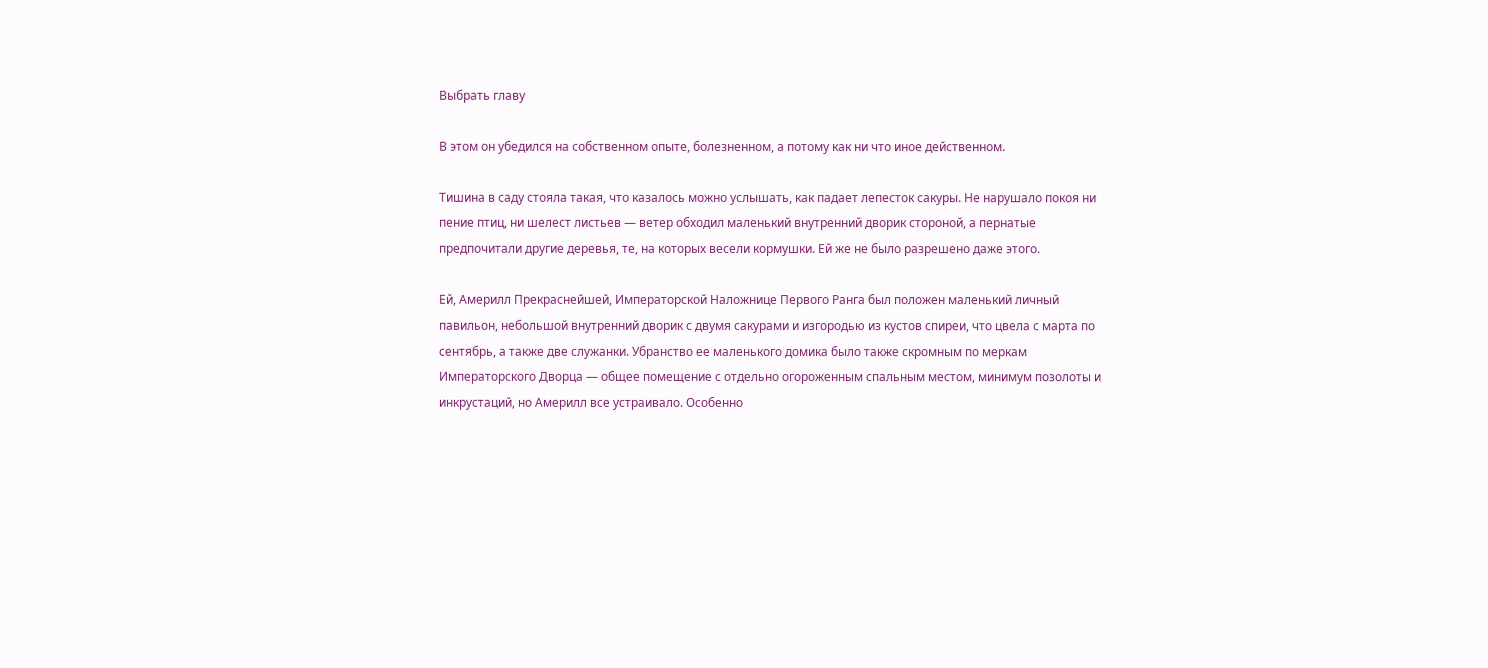Выбрать главу

В этом он убедился на собственном опыте, болезненном, а потому как ни что иное действенном.

Тишина в саду стояла такая, что казалось можно услышать, как падает лепесток сакуры. Не нарушало покоя ни пение птиц, ни шелест листьев — ветер обходил маленький внутренний дворик стороной, а пернатые предпочитали другие деревья, те, на которых весели кормушки. Ей же не было разрешено даже этого.

Ей, Америлл Прекраснейшей, Императорской Наложнице Первого Ранга был положен маленький личный павильон, небольшой внутренний дворик с двумя сакурами и изгородью из кустов спиреи, что цвела с марта по сентябрь, а также две служанки. Убранство ее маленького домика было также скромным по меркам Императорского Дворца — общее помещение с отдельно огороженным спальным местом, минимум позолоты и инкрустаций, но Америлл все устраивало. Особенно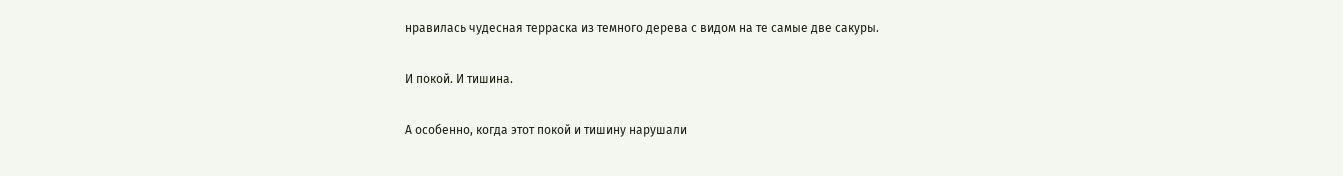нравилась чудесная терраска из темного дерева с видом на те самые две сакуры.

И покой. И тишина.

А особенно, когда этот покой и тишину нарушали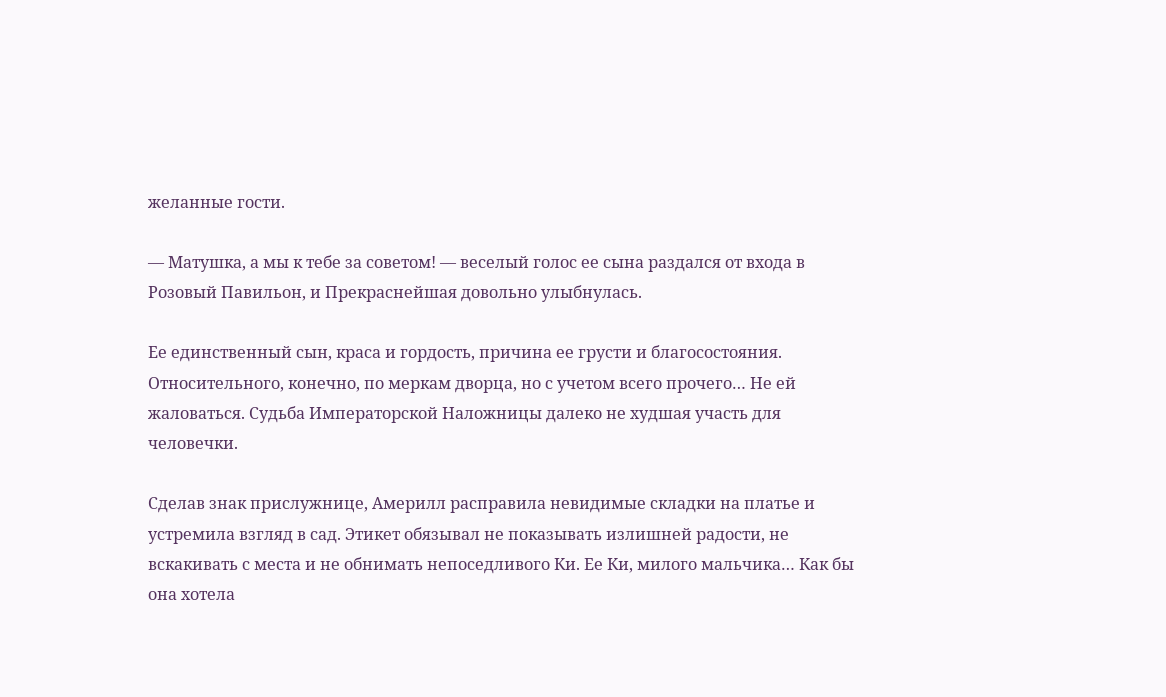желанные гости.

— Матушка, а мы к тебе за советом! — веселый голос ее сына раздался от входа в Розовый Павильон, и Прекраснейшая довольно улыбнулась.

Ее единственный сын, краса и гордость, причина ее грусти и благосостояния. Относительного, конечно, по меркам дворца, но с учетом всего прочего… Не ей жаловаться. Судьба Императорской Наложницы далеко не худшая участь для человечки.

Сделав знак прислужнице, Америлл расправила невидимые складки на платье и устремила взгляд в сад. Этикет обязывал не показывать излишней радости, не вскакивать с места и не обнимать непоседливого Ки. Ее Ки, милого мальчика… Как бы она хотела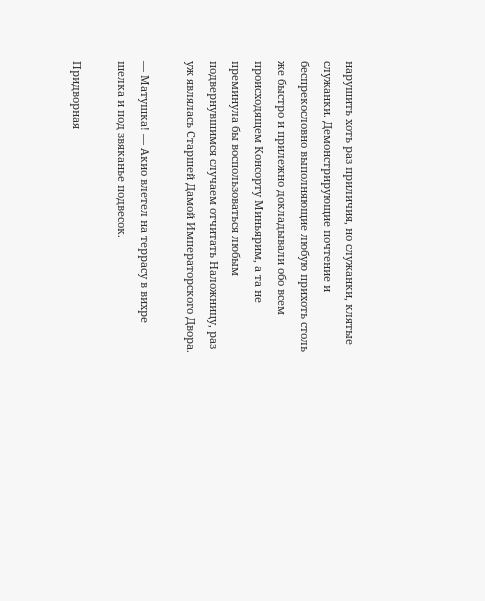нарушить хоть раз приличия, но служанки, клятые служанки. Демонстрирующие почтение и беспрекословно выполняющие любую прихоть столь же быстро и прилежно докладывали обо всем происходящем Консорту Миньярим, а та не преминула бы воспользоваться любым подвернувшимся случаем отчитать Наложницу, раз уж являлась Старшей Дамой Императорского Двора.

— Матушка! — Акио влетел на террасу в вихре шелка и под звяканье подвесок.

Придворная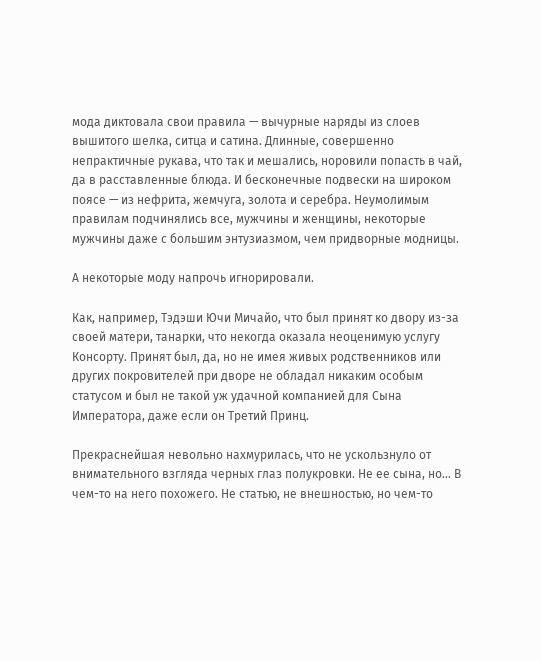мода диктовала свои правила — вычурные наряды из слоев вышитого шелка, ситца и сатина. Длинные, совершенно непрактичные рукава, что так и мешались, норовили попасть в чай, да в расставленные блюда. И бесконечные подвески на широком поясе — из нефрита, жемчуга, золота и серебра. Неумолимым правилам подчинялись все, мужчины и женщины, некоторые мужчины даже с большим энтузиазмом, чем придворные модницы.

А некоторые моду напрочь игнорировали.

Как, например, Тэдэши Ючи Мичайо, что был принят ко двору из-за своей матери, танарки, что некогда оказала неоценимую услугу Консорту. Принят был, да, но не имея живых родственников или других покровителей при дворе не обладал никаким особым статусом и был не такой уж удачной компанией для Сына Императора, даже если он Третий Принц.

Прекраснейшая невольно нахмурилась, что не ускользнуло от внимательного взгляда черных глаз полукровки. Не ее сына, но… В чем-то на него похожего. Не статью, не внешностью, но чем-то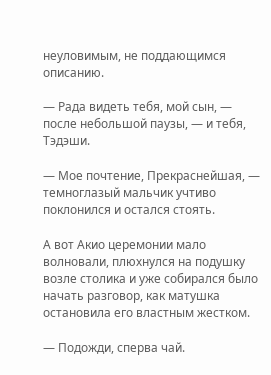неуловимым, не поддающимся описанию.

— Рада видеть тебя, мой сын, — после небольшой паузы, — и тебя, Тэдэши.

— Мое почтение, Прекраснейшая, — темноглазый мальчик учтиво поклонился и остался стоять.

А вот Акио церемонии мало волновали, плюхнулся на подушку возле столика и уже собирался было начать разговор, как матушка остановила его властным жестком.

— Подожди, сперва чай.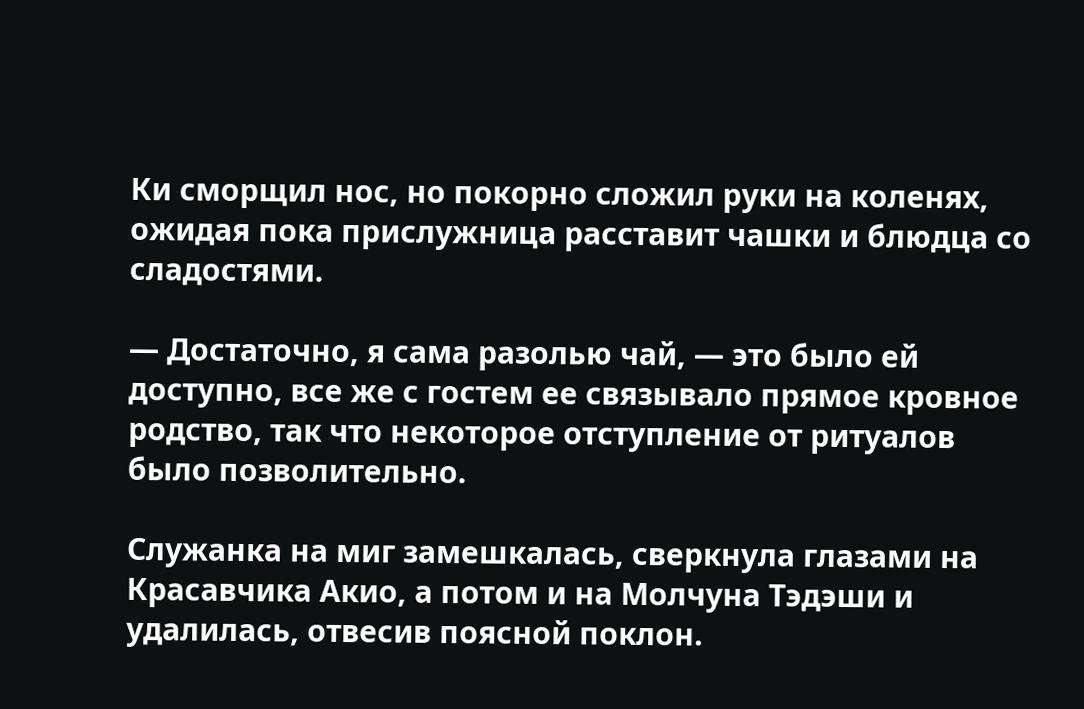Ки сморщил нос, но покорно сложил руки на коленях, ожидая пока прислужница расставит чашки и блюдца со сладостями.

— Достаточно, я сама разолью чай, — это было ей доступно, все же с гостем ее связывало прямое кровное родство, так что некоторое отступление от ритуалов было позволительно.

Служанка на миг замешкалась, сверкнула глазами на Красавчика Акио, а потом и на Молчуна Тэдэши и удалилась, отвесив поясной поклон.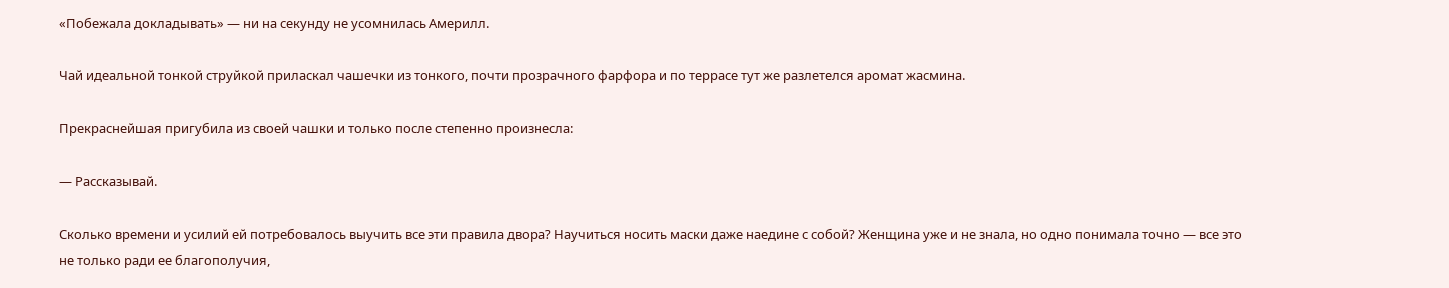«Побежала докладывать» — ни на секунду не усомнилась Америлл.

Чай идеальной тонкой струйкой приласкал чашечки из тонкого, почти прозрачного фарфора и по террасе тут же разлетелся аромат жасмина.

Прекраснейшая пригубила из своей чашки и только после степенно произнесла:

— Рассказывай.

Сколько времени и усилий ей потребовалось выучить все эти правила двора? Научиться носить маски даже наедине с собой? Женщина уже и не знала, но одно понимала точно — все это не только ради ее благополучия,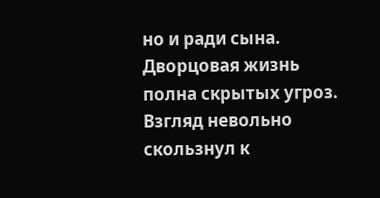но и ради сына. Дворцовая жизнь полна скрытых угроз. Взгляд невольно скользнул к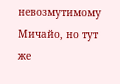невозмутимому Мичайо, но тут же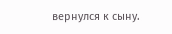вернулся к сыну.